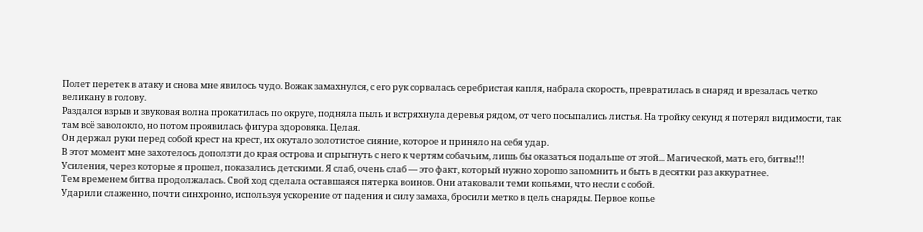Полет перетек в атаку и снова мне явилось чудо. Вожак замахнулся, с его рук сорвалась серебристая капля, набрала скорость, превратилась в снаряд и врезалась четко великану в голову.
Раздался взрыв и звуковая волна прокатилась по округе, подняла пыль и встряхнула деревья рядом, от чего посыпались листья. На тройку секунд я потерял видимости, так там всё заволокло, но потом проявилась фигура здоровяка. Целая.
Он держал руки перед собой крест на крест, их окутало золотистое сияние, которое и приняло на себя удар.
В этот момент мне захотелось доползти до края острова и спрыгнуть с него к чертям собачьим, лишь бы оказаться подальше от этой... Магической, мать его, битвы!!!
Усиления, через которые я прошел, показались детскими. Я слаб, очень слаб — это факт, который нужно хорошо запомнить и быть в десятки раз аккуратнее.
Тем временем битва продолжалась. Свой ход сделала оставшаяся пятерка воинов. Они атаковали теми копьями, что несли с собой.
Ударили слаженно, почти синхронно, используя ускорение от падения и силу замаха, бросили метко в цель снаряды. Первое копье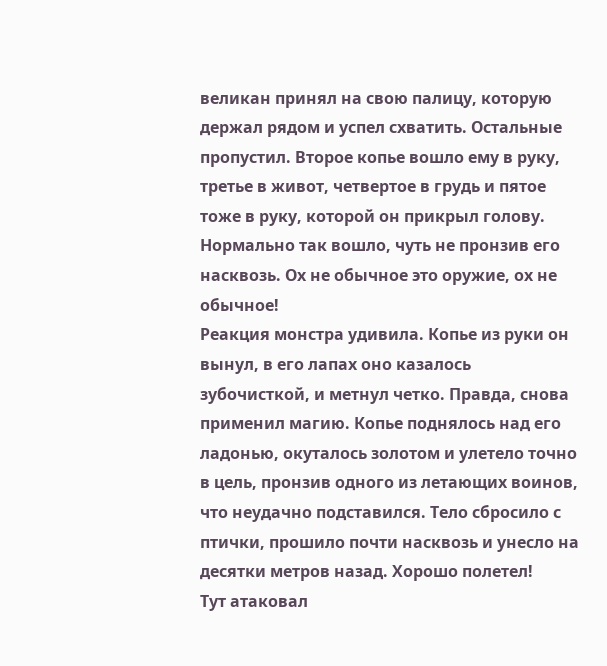великан принял на свою палицу, которую держал рядом и успел схватить. Остальные пропустил. Второе копье вошло ему в руку, третье в живот, четвертое в грудь и пятое тоже в руку, которой он прикрыл голову. Нормально так вошло, чуть не пронзив его насквозь. Ох не обычное это оружие, ох не обычное!
Реакция монстра удивила. Копье из руки он вынул, в его лапах оно казалось зубочисткой, и метнул четко. Правда, снова применил магию. Копье поднялось над его ладонью, окуталось золотом и улетело точно в цель, пронзив одного из летающих воинов, что неудачно подставился. Тело сбросило с птички, прошило почти насквозь и унесло на десятки метров назад. Хорошо полетел!
Тут атаковал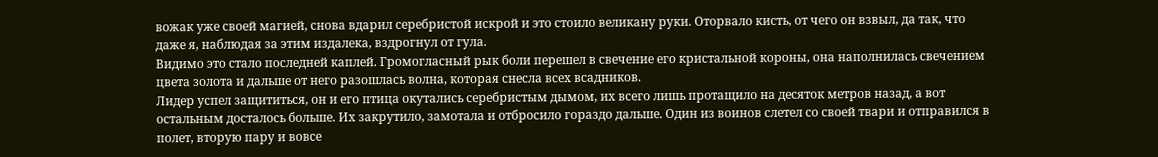вожак уже своей магией, снова вдарил серебристой искрой и это стоило великану руки. Оторвало кисть, от чего он взвыл, да так, что даже я, наблюдая за этим издалека, вздрогнул от гула.
Видимо это стало последней каплей. Громогласный рык боли перешел в свечение его кристальной короны, она наполнилась свечением цвета золота и дальше от него разошлась волна, которая снесла всех всадников.
Лидер успел защититься, он и его птица окутались серебристым дымом, их всего лишь протащило на десяток метров назад, а вот остальным досталось больше. Их закрутило, замотала и отбросило гораздо дальше. Один из воинов слетел со своей твари и отправился в полет, вторую пару и вовсе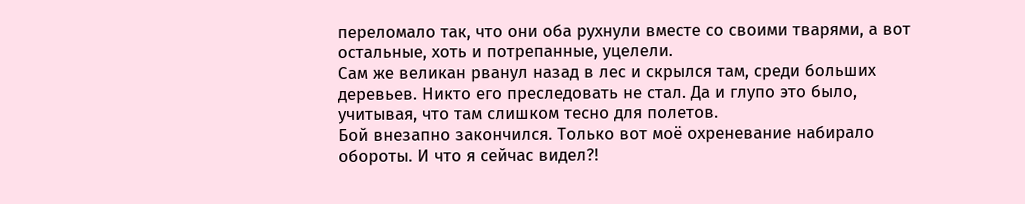переломало так, что они оба рухнули вместе со своими тварями, а вот остальные, хоть и потрепанные, уцелели.
Сам же великан рванул назад в лес и скрылся там, среди больших деревьев. Никто его преследовать не стал. Да и глупо это было, учитывая, что там слишком тесно для полетов.
Бой внезапно закончился. Только вот моё охреневание набирало обороты. И что я сейчас видел?!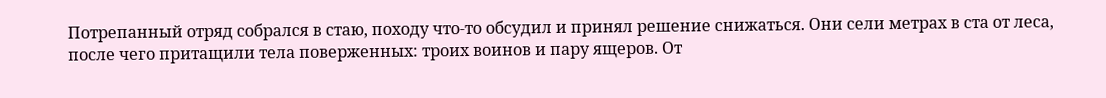Потрепанный отряд собрался в стаю, походу что-то обсудил и принял решение снижаться. Они сели метрах в ста от леса, после чего притащили тела поверженных: троих воинов и пару ящеров. От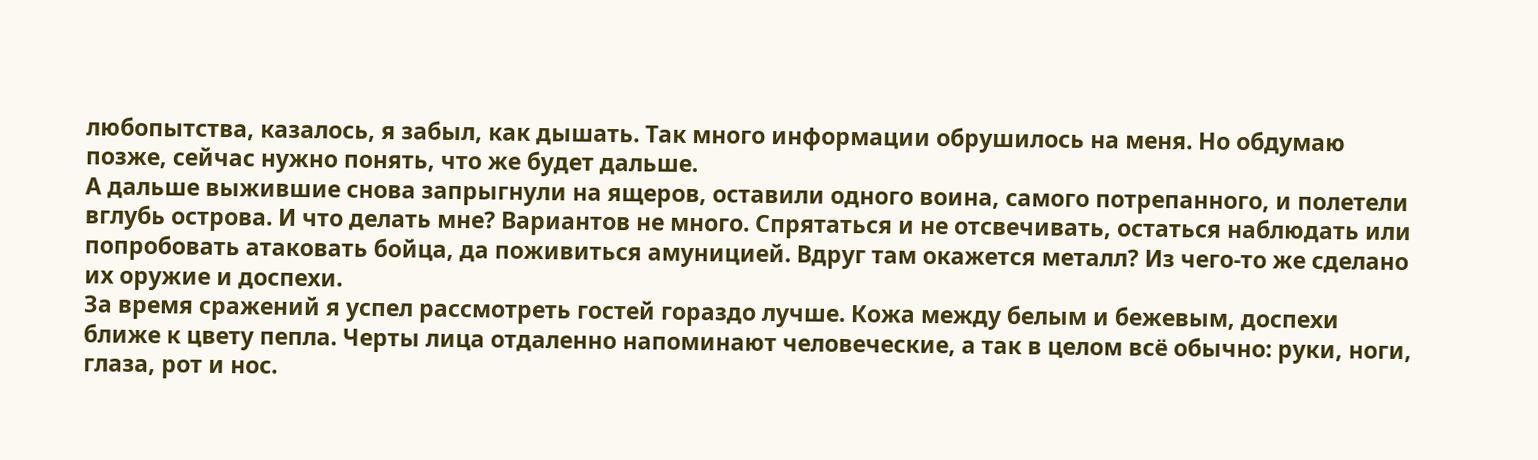любопытства, казалось, я забыл, как дышать. Так много информации обрушилось на меня. Но обдумаю позже, сейчас нужно понять, что же будет дальше.
А дальше выжившие снова запрыгнули на ящеров, оставили одного воина, самого потрепанного, и полетели вглубь острова. И что делать мне? Вариантов не много. Спрятаться и не отсвечивать, остаться наблюдать или попробовать атаковать бойца, да поживиться амуницией. Вдруг там окажется металл? Из чего-то же сделано их оружие и доспехи.
За время сражений я успел рассмотреть гостей гораздо лучше. Кожа между белым и бежевым, доспехи ближе к цвету пепла. Черты лица отдаленно напоминают человеческие, а так в целом всё обычно: руки, ноги, глаза, рот и нос.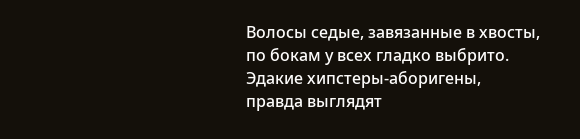Волосы седые, завязанные в хвосты, по бокам у всех гладко выбрито. Эдакие хипстеры-аборигены, правда выглядят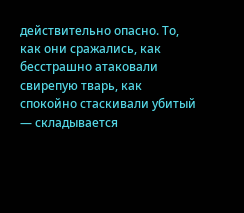действительно опасно. То, как они сражались, как бесстрашно атаковали свирепую тварь, как спокойно стаскивали убитый — складывается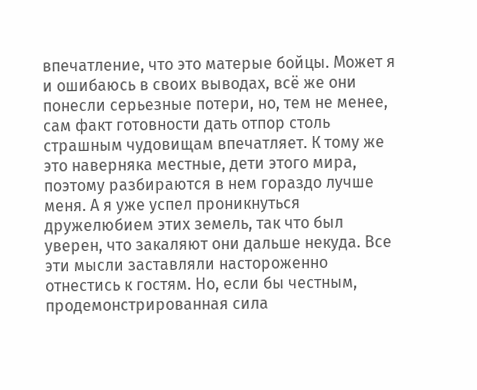впечатление, что это матерые бойцы. Может я и ошибаюсь в своих выводах, всё же они понесли серьезные потери, но, тем не менее, сам факт готовности дать отпор столь страшным чудовищам впечатляет. К тому же это наверняка местные, дети этого мира, поэтому разбираются в нем гораздо лучше меня. А я уже успел проникнуться дружелюбием этих земель, так что был уверен, что закаляют они дальше некуда. Все эти мысли заставляли настороженно отнестись к гостям. Но, если бы честным, продемонстрированная сила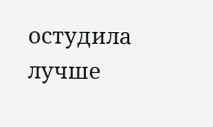остудила лучше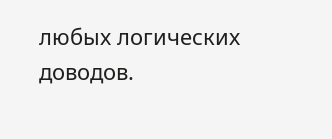любых логических доводов.